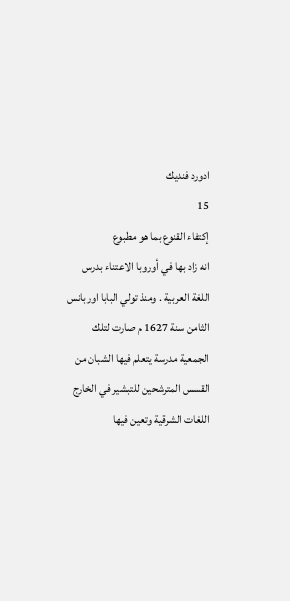ادورد فنديك
15
إكتفاء القنوع بما هو مطبوع
انه زاد بها في أوروبا الاعتناء بدرس اللغة العربية . ومنذ تولي البابا اوربانس الثامن سنة 1627 م صارت لتلك الجمعية مدرسة يتعلم فيها الشبان من القسس المترشحين للتبشير في الخارج اللغات الشرقية وتعين فيها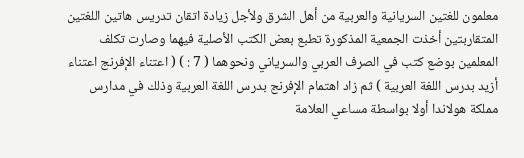معلمون للغتين السريانية والعربية من أهل الشرق ولأجل زيادة اتقان تدريس هاتين اللغتين المتقاربتين أخذت الجمعية المذكورة تطبع بعض الكتب الأصلية فيهما وصارت تكلف المعلمين بوضع كتب في الصرف العربي والسرياني ونحوهما ( 7 : ) ( اعتناء الإفرنج اعتناء أزيد بدرس اللغة العربية ) ثم زاد اهتمام الإفرنج بدرس اللغة العربية وذلك في مدارس مملكة هولاندا أولا بواسطة مساعي العلامة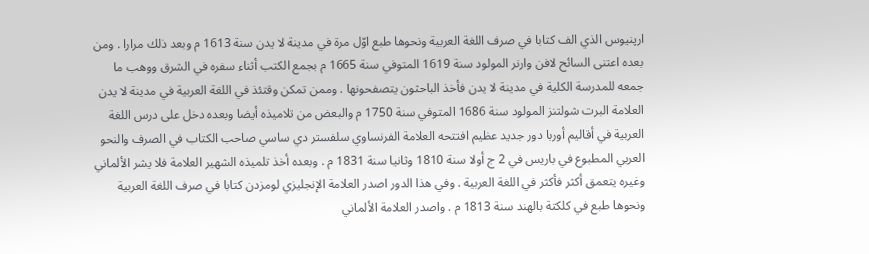ارپنيوس الذي الف كتابا في صرف اللغة العربية ونحوها طبع اوّل مرة في مدينة لا يدن سنة 1613 م وبعد ذلك مرارا . ومن بعده اعتنى السائح لافن وارنر المولود سنة 1619 المتوفي سنة 1665 م بجمع الكتب أثناء سفره في الشرق ووهب ما جمعه للمدرسة الكلية في مدينة لا يدن فأخذ الباحثون يتصفحونها . وممن تمكن وقتئذ في اللغة العربية في مدينة لا يدن العلامة البرت شولتنز المولود سنة 1686 المتوفي سنة 1750 م والبعض من تلاميذه أيضا وبعده دخل على درس اللغة العربية في أقاليم أوربا دور جديد عظيم افتتحه العلامة الفرنساوي سلفستر دي ساسي صاحب الكتاب في الصرف والنحو العربي المطبوع في باريس في 2 ج أولا سنة 1810 وثانيا سنة 1831 م . وبعده أخذ تلميذه الشهير العلامة فلا يشر الألماني وغيره يتعمق أكثر فأكثر في اللغة العربية . وفي هذا الدور اصدر العلامة الإنجليزي لومزدن كتابا في صرف اللغة العربية ونحوها طبع في كلكتة بالهند سنة 1813 م . واصدر العلامة الألماني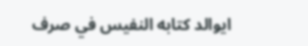ايوالد كتابه النفيس في صرف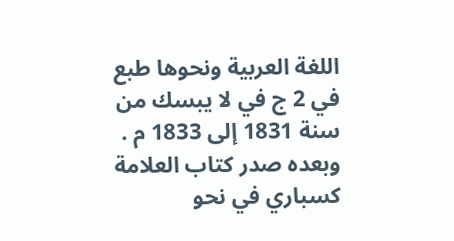اللغة العربية ونحوها طبع في 2 ج في لا يبسك من سنة 1831 إلى 1833 م . وبعده صدر كتاب العلامة كسباري في نحو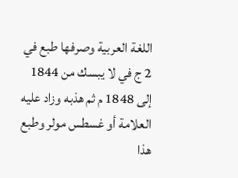اللغة العربية وصرفها طبع في 2 ج في لا يبسك من 1844 إلى 1848 م ثم هذبه وزاد عليه العلامة أو غسطس مولر وطبع هذا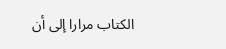الكتاب مرارا إلى أن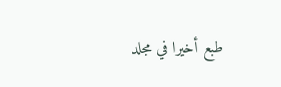طبع أخيرا في مجلد